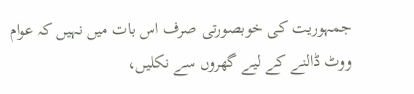جمہوریت کی خوبصورتی صرف اس بات میں نہیں کہ عوام ووٹ ڈالنے کے لیے گھروں سے نکلیں،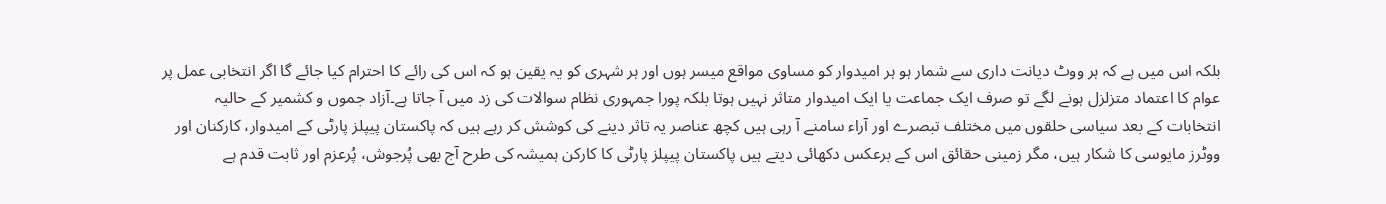بلکہ اس میں ہے کہ ہر ووٹ دیانت داری سے شمار ہو ہر امیدوار کو مساوی مواقع میسر ہوں اور ہر شہری کو یہ یقین ہو کہ اس کی رائے کا احترام کیا جائے گا اگر انتخابی عمل پر عوام کا اعتماد متزلزل ہونے لگے تو صرف ایک جماعت یا ایک امیدوار متاثر نہیں ہوتا بلکہ پورا جمہوری نظام سوالات کی زد میں آ جاتا ہے۔آزاد جموں و کشمیر کے حالیہ انتخابات کے بعد سیاسی حلقوں میں مختلف تبصرے اور آراء سامنے آ رہی ہیں کچھ عناصر یہ تاثر دینے کی کوشش کر رہے ہیں کہ پاکستان پیپلز پارٹی کے امیدوار، کارکنان اور ووٹرز مایوسی کا شکار ہیں، مگر زمینی حقائق اس کے برعکس دکھائی دیتے ہیں پاکستان پیپلز پارٹی کا کارکن ہمیشہ کی طرح آج بھی پُرجوش، پُرعزم اور ثابت قدم ہے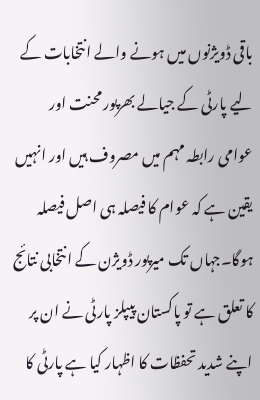باقی ڈویژنوں میں ہونے والے انتخابات کے لیے پارٹی کے جیالے بھرپور محنت اور عوامی رابطہ مہم میں مصروف ہیں اور انہیں یقین ہے کہ عوام کا فیصلہ ہی اصل فیصلہ ہوگا۔جہاں تک میرپور ڈویژن کے انتخابی نتائج کا تعلق ہے تو پاکستان پیپلز پارٹی نے ان پر اپنے شدید تحفظات کا اظہار کیا ہے پارٹی کا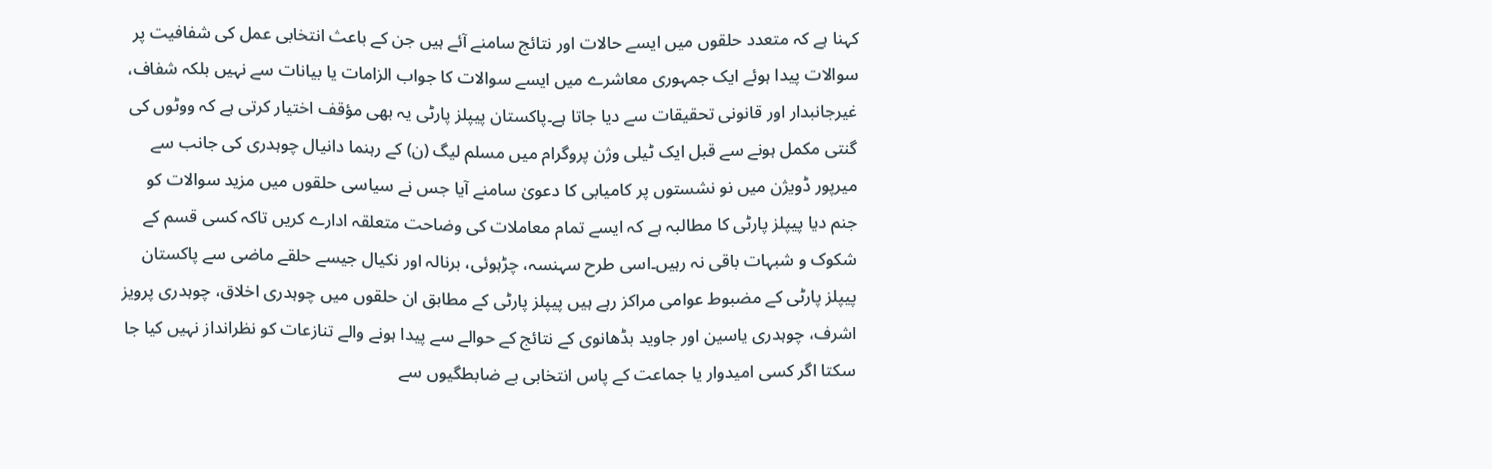کہنا ہے کہ متعدد حلقوں میں ایسے حالات اور نتائج سامنے آئے ہیں جن کے باعث انتخابی عمل کی شفافیت پر سوالات پیدا ہوئے ایک جمہوری معاشرے میں ایسے سوالات کا جواب الزامات یا بیانات سے نہیں بلکہ شفاف، غیرجانبدار اور قانونی تحقیقات سے دیا جاتا ہے۔پاکستان پیپلز پارٹی یہ بھی مؤقف اختیار کرتی ہے کہ ووٹوں کی گنتی مکمل ہونے سے قبل ایک ٹیلی وژن پروگرام میں مسلم لیگ (ن) کے رہنما دانیال چوہدری کی جانب سے میرپور ڈویژن میں نو نشستوں پر کامیابی کا دعویٰ سامنے آیا جس نے سیاسی حلقوں میں مزید سوالات کو جنم دیا پیپلز پارٹی کا مطالبہ ہے کہ ایسے تمام معاملات کی وضاحت متعلقہ ادارے کریں تاکہ کسی قسم کے شکوک و شبہات باقی نہ رہیں۔اسی طرح سہنسہ، چڑہوئی، برنالہ اور نکیال جیسے حلقے ماضی سے پاکستان پیپلز پارٹی کے مضبوط عوامی مراکز رہے ہیں پیپلز پارٹی کے مطابق ان حلقوں میں چوہدری اخلاق، چوہدری پرویز اشرف، چوہدری یاسین اور جاوید بڈھانوی کے نتائج کے حوالے سے پیدا ہونے والے تنازعات کو نظرانداز نہیں کیا جا سکتا اگر کسی امیدوار یا جماعت کے پاس انتخابی بے ضابطگیوں سے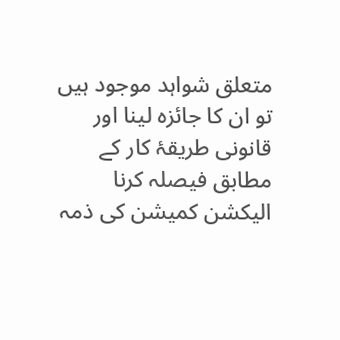متعلق شواہد موجود ہیں تو ان کا جائزہ لینا اور قانونی طریقۂ کار کے مطابق فیصلہ کرنا الیکشن کمیشن کی ذمہ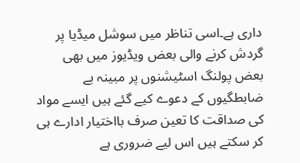داری ہے۔اسی تناظر میں سوشل میڈیا پر گردش کرنے والی بعض ویڈیوز میں بھی بعض پولنگ اسٹیشنوں پر مبینہ بے ضابطگیوں کے دعوے کیے گئے ہیں ایسے مواد کی صداقت کا تعین صرف بااختیار ادارے ہی کر سکتے ہیں اس لیے ضروری ہے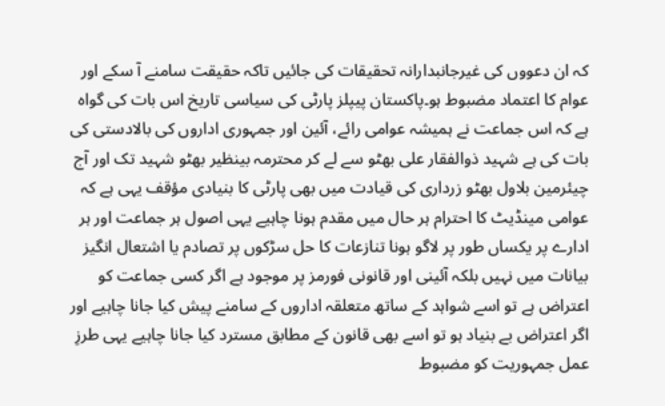کہ ان دعووں کی غیرجانبدارانہ تحقیقات کی جائیں تاکہ حقیقت سامنے آ سکے اور عوام کا اعتماد مضبوط ہو۔پاکستان پیپلز پارٹی کی سیاسی تاریخ اس بات کی گواہ ہے کہ اس جماعت نے ہمیشہ عوامی رائے، آئین اور جمہوری اداروں کی بالادستی کی بات کی ہے شہید ذوالفقار علی بھٹو سے لے کر محترمہ بینظیر بھٹو شہید تک اور آج چیئرمین بلاول بھٹو زرداری کی قیادت میں بھی پارٹی کا بنیادی مؤقف یہی ہے کہ عوامی مینڈیٹ کا احترام ہر حال میں مقدم ہونا چاہیے یہی اصول ہر جماعت اور ہر ادارے پر یکساں طور پر لاگو ہونا تنازعات کا حل سڑکوں پر تصادم یا اشتعال انگیز بیانات میں نہیں بلکہ آئینی اور قانونی فورمز پر موجود ہے اگر کسی جماعت کو اعتراض ہے تو اسے شواہد کے ساتھ متعلقہ اداروں کے سامنے پیش کیا جانا چاہیے اور اگر اعتراض بے بنیاد ہو تو اسے بھی قانون کے مطابق مسترد کیا جانا چاہیے یہی طرزِ عمل جمہوریت کو مضبوط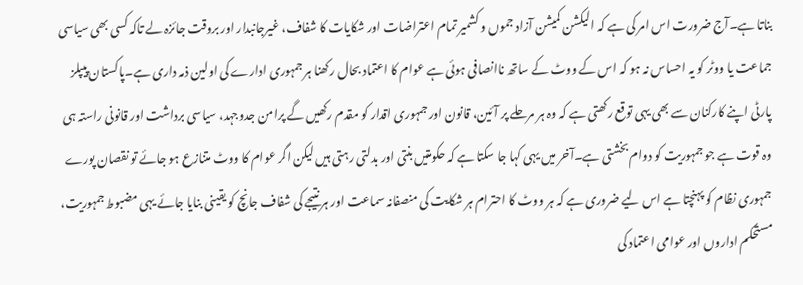بناتا ہے۔آج ضرورت اس امر کی ہے کہ الیکشن کمیشن آزاد جموں و کشمیر تمام اعتراضات اور شکایات کا شفاف، غیرجانبدار اور بروقت جائزہ لے تاکہ کسی بھی سیاسی جماعت یا ووٹر کو یہ احساس نہ ہو کہ اس کے ووٹ کے ساتھ ناانصافی ہوئی ہے عوام کا اعتماد بحال رکھنا ہر جمہوری ادارے کی اولین ذمہ داری ہے۔پاکستان پیپلز پارٹی اپنے کارکنان سے بھی یہی توقع رکھتی ہے کہ وہ ہر مرحلے پر آئین، قانون اور جمہوری اقدار کو مقدم رکھیں گے پرامن جدوجہد، سیاسی برداشت اور قانونی راستہ ہی وہ قوت ہے جو جمہوریت کو دوام بخشتی ہے۔آخر میں یہی کہا جا سکتا ہے کہ حکومتیں بنتی اور بدلتی رہتی ہیں لیکن اگر عوام کا ووٹ متنازع ہو جائے تو نقصان پورے جمہوری نظام کو پہنچتا ہے اس لیے ضروری ہے کہ ہر ووٹ کا احترام ہر شکایت کی منصفانہ سماعت اور ہر نتیجے کی شفاف جانچ کو یقینی بنایا جائے یہی مضبوط جمہوریت، مستحکم اداروں اور عوامی اعتماد کی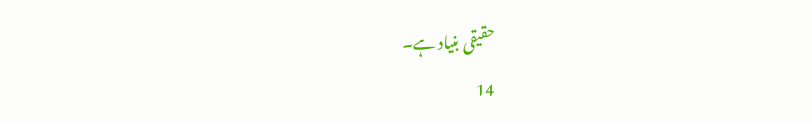حقیقی بنیاد ہے۔
14